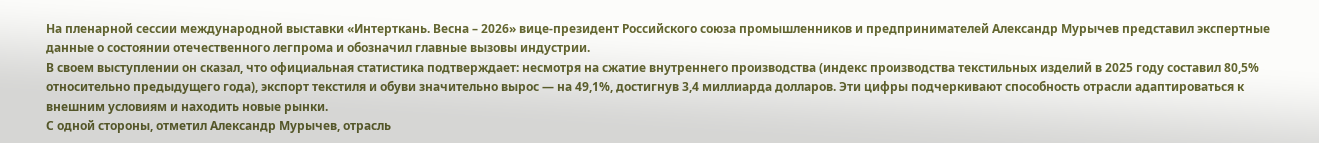На пленарной сессии международной выставки «Интерткань. Весна – 2026» вице-президент Российского союза промышленников и предпринимателей Александр Мурычев представил экспертные данные о состоянии отечественного легпрома и обозначил главные вызовы индустрии.
В своем выступлении он сказал, что официальная статистика подтверждает: несмотря на сжатие внутреннего производства (индекс производства текстильных изделий в 2025 году составил 80,5% относительно предыдущего года), экспорт текстиля и обуви значительно вырос — на 49,1%, достигнув 3,4 миллиарда долларов. Эти цифры подчеркивают способность отрасли адаптироваться к внешним условиям и находить новые рынки.
С одной стороны, отметил Александр Мурычев, отрасль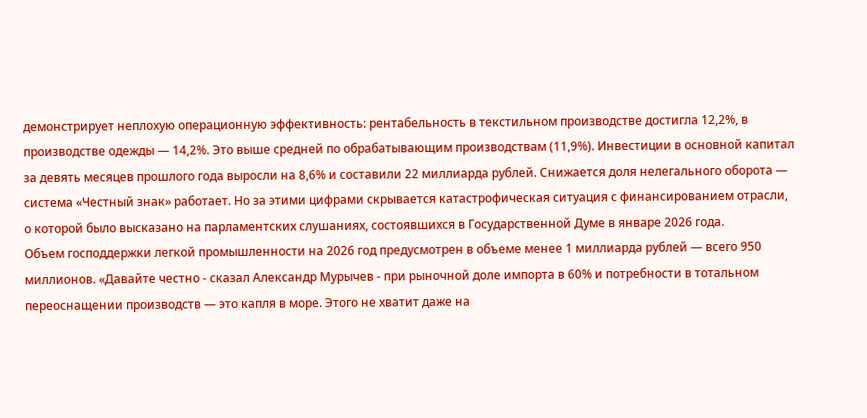демонстрирует неплохую операционную эффективность: рентабельность в текстильном производстве достигла 12,2%, в производстве одежды — 14,2%. Это выше средней по обрабатывающим производствам (11,9%). Инвестиции в основной капитал за девять месяцев прошлого года выросли на 8,6% и составили 22 миллиарда рублей. Снижается доля нелегального оборота — система «Честный знак» работает. Но за этими цифрами скрывается катастрофическая ситуация с финансированием отрасли, о которой было высказано на парламентских слушаниях, состоявшихся в Государственной Думе в январе 2026 года.
Объем господдержки легкой промышленности на 2026 год предусмотрен в объеме менее 1 миллиарда рублей — всего 950 миллионов. «Давайте честно - сказал Александр Мурычев - при рыночной доле импорта в 60% и потребности в тотальном переоснащении производств — это капля в море. Этого не хватит даже на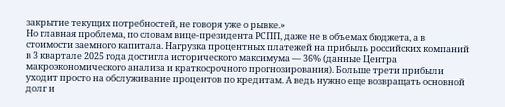закрытие текущих потребностей, не говоря уже о рывке.»
Но главная проблема, по словам вице-президента РСПП, даже не в объемах бюджета, а в стоимости заемного капитала. Нагрузка процентных платежей на прибыль российских компаний в 3 квартале 2025 года достигла исторического максимума — 36% (данные Центра макроэкономического анализа и краткосрочного прогнозирования). Больше трети прибыли уходит просто на обслуживание процентов по кредитам. А ведь нужно еще возвращать основной долг и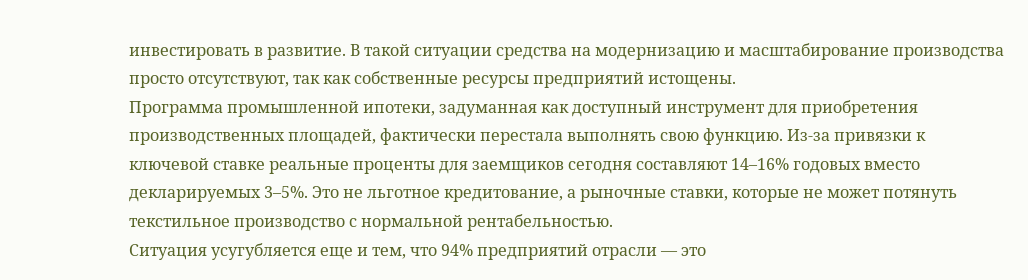инвестировать в развитие. В такой ситуации средства на модернизацию и масштабирование производства просто отсутствуют, так как собственные ресурсы предприятий истощены.
Программа промышленной ипотеки, задуманная как доступный инструмент для приобретения производственных площадей, фактически перестала выполнять свою функцию. Из-за привязки к ключевой ставке реальные проценты для заемщиков сегодня составляют 14–16% годовых вместо декларируемых 3–5%. Это не льготное кредитование, а рыночные ставки, которые не может потянуть текстильное производство с нормальной рентабельностью.
Ситуация усугубляется еще и тем, что 94% предприятий отрасли — это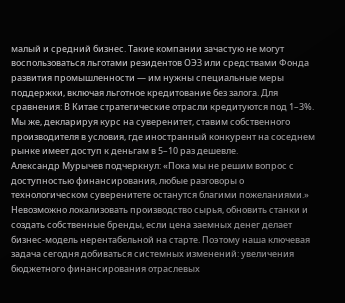малый и средний бизнес. Такие компании зачастую не могут воспользоваться льготами резидентов ОЭЗ или средствами Фонда развития промышленности — им нужны специальные меры поддержки, включая льготное кредитование без залога. Для сравнения: В Китае стратегические отрасли кредитуются под 1–3%. Мы же, декларируя курс на суверенитет, ставим собственного производителя в условия, где иностранный конкурент на соседнем рынке имеет доступ к деньгам в 5–10 раз дешевле.
Александр Мурычев подчеркнул: «Пока мы не решим вопрос с доступностью финансирования, любые разговоры о технологическом суверенитете останутся благими пожеланиями.» Невозможно локализовать производство сырья, обновить станки и создать собственные бренды, если цена заемных денег делает бизнес-модель нерентабельной на старте. Поэтому наша ключевая задача сегодня добиваться системных изменений: увеличения бюджетного финансирования отраслевых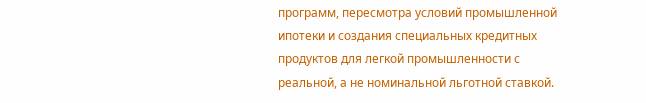программ, пересмотра условий промышленной ипотеки и создания специальных кредитных продуктов для легкой промышленности с реальной, а не номинальной льготной ставкой.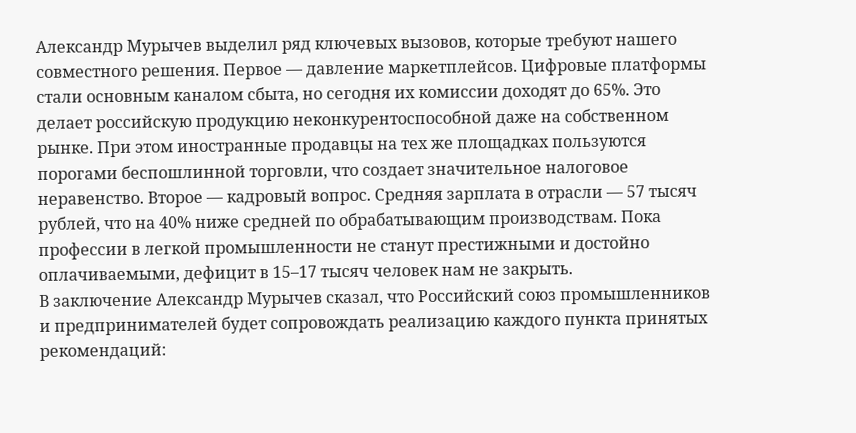Александр Мурычев выделил ряд ключевых вызовов, которые требуют нашего совместного решения. Первое — давление маркетплейсов. Цифровые платформы стали основным каналом сбыта, но сегодня их комиссии доходят до 65%. Это делает российскую продукцию неконкурентоспособной даже на собственном рынке. При этом иностранные продавцы на тех же площадках пользуются порогами беспошлинной торговли, что создает значительное налоговое неравенство. Второе — кадровый вопрос. Средняя зарплата в отрасли — 57 тысяч рублей, что на 40% ниже средней по обрабатывающим производствам. Пока профессии в легкой промышленности не станут престижными и достойно оплачиваемыми, дефицит в 15–17 тысяч человек нам не закрыть.
В заключение Александр Мурычев сказал, что Российский союз промышленников и предпринимателей будет сопровождать реализацию каждого пункта принятых рекомендаций: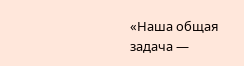«Наша общая задача —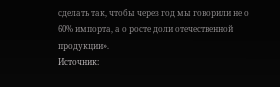сделать так, чтобы через год мы говорили не о 60% импорта, а о росте доли отечественной продукции».
Источник: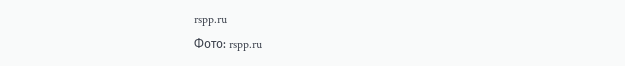rspp.ru
Фото: rspp.ru